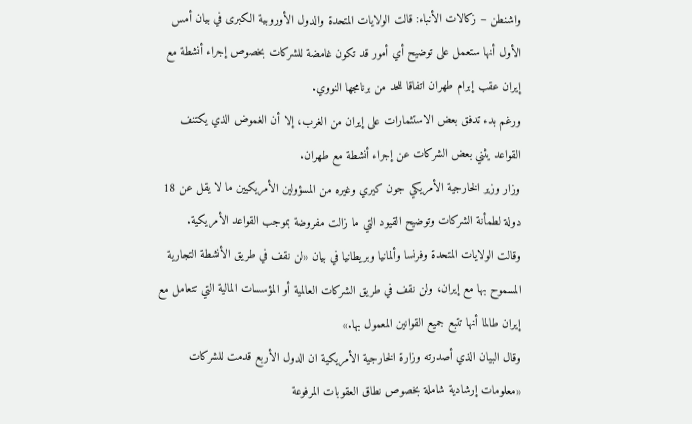واشنطن – زكالات الأنباء: قالت الولايات المتحدة والدول الأوروبية الكبرى في بيان أمس الأول أنها ستعمل على توضيح أي أمور قد تكون غامضة للشركات بخصوص إجراء أنشطة مع إيران عقب إبرام طهران اتفاقا للحد من برنامجها النووي.
ورغم بدء تدفق بعض الاستثمارات على إيران من الغرب، إلا أن الغموض الذي يكتنف القواعد يثني بعض الشركات عن إجراء أنشطة مع طهران.
وزار وزير الخارجية الأمريكي جون كيري وغيره من المسؤولين الأمريكيين ما لا يقل عن 18 دولة لطمأنة الشركات وتوضيح القيود التي ما زالت مفروضة بموجب القواعد الأمريكية.
وقالت الولايات المتحدة وفرنسا وألمانيا وبريطانيا في بيان «لن نقف في طريق الأنشطة التجارية المسموح بها مع إيران، ولن نقف في طريق الشركات العالمية أو المؤسسات المالية التي تتعامل مع إيران طالما أنها تتبع جميع القوانين المعمول بها.»
وقال البيان الذي أصدرته وزارة الخارجية الأمريكية ان الدول الأربع قدمت للشركات «معلومات إرشادية شاملة بخصوص نطاق العقوبات المرفوعة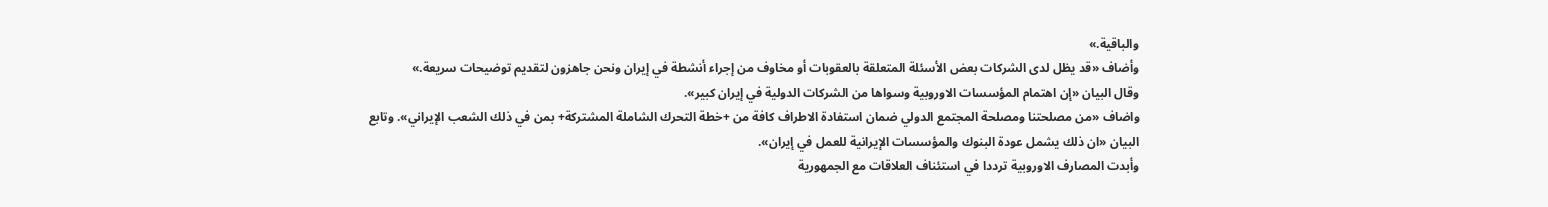والباقية.»
وأضاف «قد يظل لدى الشركات بعض الأسئلة المتعلقة بالعقوبات أو مخاوف من إجراء أنشطة في إيران ونحن جاهزون لتقديم توضيحات سريعة.»
وقال البيان «إن اهتمام المؤسسات الاوروبية وسواها من الشركات الدولية في إيران كبير».
واضاف «من مصلحتنا ومصلحة المجتمع الدولي ضمان استفادة الاطراف كافة من +خطة التحرك الشاملة المشتركة+ بمن في ذلك الشعب الإيراني». وتابع البيان «ان ذلك يشمل عودة البنوك والمؤسسات الإيرانية للعمل في إيران».
وأبدت المصارف الاوروبية ترددا في استئناف العلاقات مع الجمهورية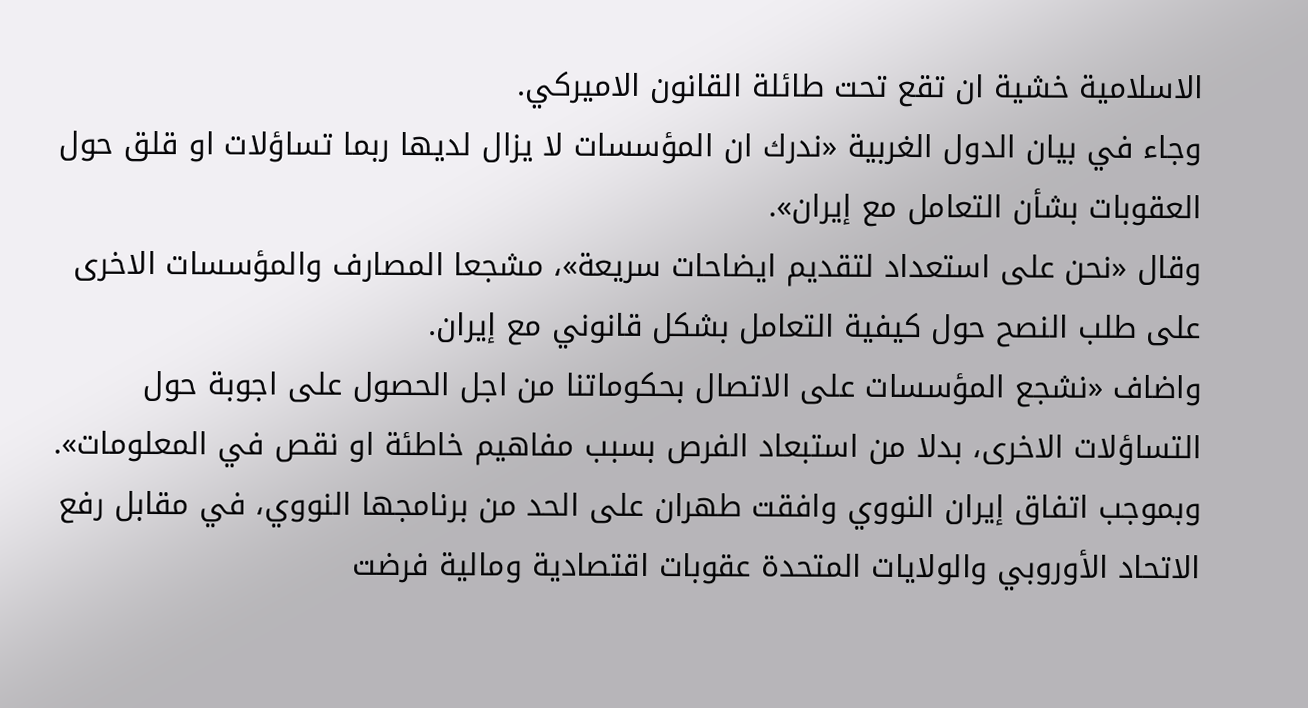الاسلامية خشية ان تقع تحت طائلة القانون الاميركي.
وجاء في بيان الدول الغربية «ندرك ان المؤسسات لا يزال لديها ربما تساؤلات او قلق حول العقوبات بشأن التعامل مع إيران».
وقال «نحن على استعداد لتقديم ايضاحات سريعة»، مشجعا المصارف والمؤسسات الاخرى على طلب النصح حول كيفية التعامل بشكل قانوني مع إيران.
واضاف «نشجع المؤسسات على الاتصال بحكوماتنا من اجل الحصول على اجوبة حول التساؤلات الاخرى، بدلا من استبعاد الفرص بسبب مفاهيم خاطئة او نقص في المعلومات».
وبموجب اتفاق إيران النووي وافقت طهران على الحد من برنامجها النووي، في مقابل رفع الاتحاد الأوروبي والولايات المتحدة عقوبات اقتصادية ومالية فرضت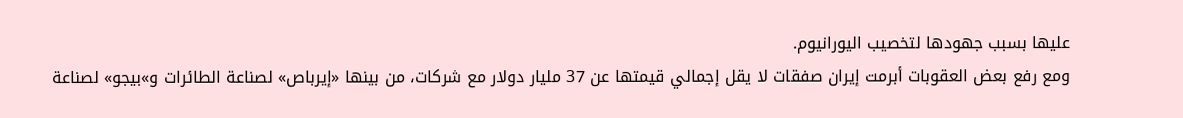عليها بسبب جهودها لتخصيب اليورانيوم.
ومع رفع بعض العقوبات أبرمت إيران صفقات لا يقل إجمالي قيمتها عن 37 مليار دولار مع شركات، من بينها «إيرباص» لصناعة الطائرات و»بيجو» لصناعة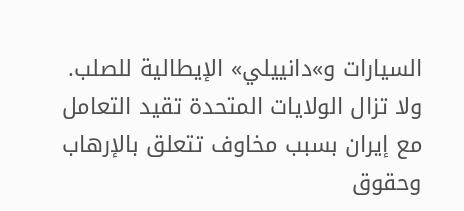السيارات و»دانييلي» الإيطالية للصلب.
ولا تزال الولايات المتحدة تقيد التعامل مع إيران بسبب مخاوف تتعلق بالإرهاب وحقوق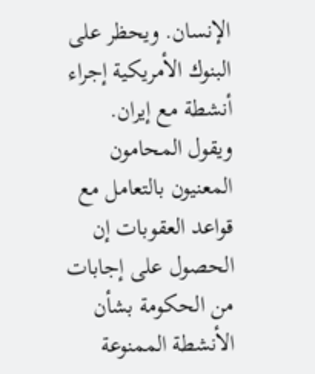الإنسان. ويحظر على البنوك الأمريكية إجراء أنشطة مع إيران.
ويقول المحامون المعنيون بالتعامل مع قواعد العقوبات إن الحصول على إجابات من الحكومة بشأن الأنشطة الممنوعة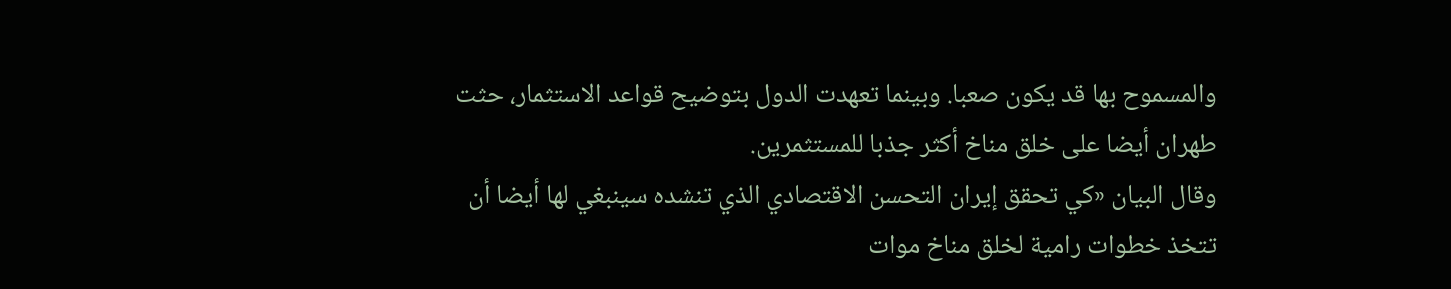والمسموح بها قد يكون صعبا. وبينما تعهدت الدول بتوضيح قواعد الاستثمار، حثت طهران أيضا على خلق مناخ أكثر جذبا للمستثمرين.
وقال البيان «كي تحقق إيران التحسن الاقتصادي الذي تنشده سينبغي لها أيضا أن تتخذ خطوات رامية لخلق مناخ موات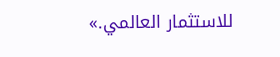للاستثمار العالمي.»